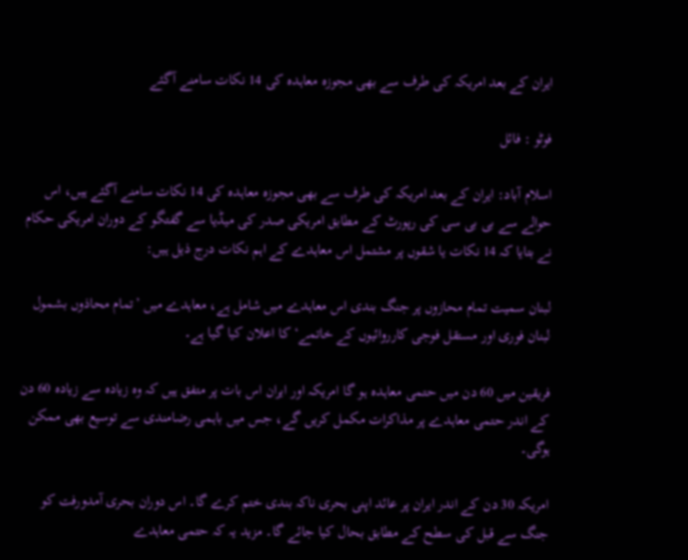ایران کے بعد امریکہ کی طرف سے بھی مجوزہ معاہدہ کی 14 نکات سامنے آگئے

فوٹو : فائل

اسلام آباد: ایران کے بعد امریکہ کی طرف سے بھی مجوزہ معاہدہ کی 14 نکات سامنے آگئے ہیں، اس حوالے سے بی بی سی کی رپورٹ کے مطابق امریکی صدر کی میڈیا سے گفتگو کے دوران امریکی حکام نے بتایا کہ 14 نکات یا شقوں پر مشتمل اس معاہدے کے اہم نکات درج ذیل ہیں:

لبنان سمیت تمام محازوں پر جنگ بندی اس معاہدے میں شامل ہے، معاہدے میں ’تمام محاذوں بشمول لبنان فوری اور مستقل فوجی کارروائیوں کے خاتمے‘ کا اعلان کیا گیا ہے۔

فریقین میں 60 دن میں حتمی معاہدہ ہو گا امریکہ اور ایران اس بات پر متفق ہیں کہ وہ زیادہ سے زیادہ 60 دن کے اندر حتمی معاہدے پر مذاکرات مکمل کریں گے، جس میں باہمی رضامندی سے توسیع بھی ممکن ہوگی۔

امریکہ 30 دن کے اندر ایران پر عائد اپنی بحری ناکہ بندی ختم کرے گا۔ اس دوران بحری آمدورفت کو جنگ سے قبل کی سطح کے مطابق بحال کیا جائے گا۔ مزید یہ کہ حتمی معاہدے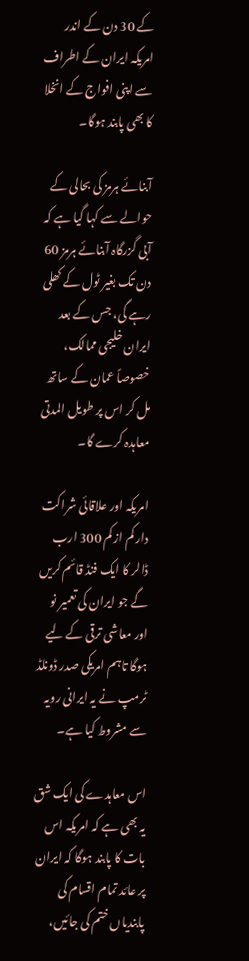کے 30 دن کے اندر امریکہ ایران کے اطراف سے اپنی افواج کے انخلا کا بھی پابند ہوگا۔

آبنائے ہرمز کی بحالی کے حوالے سے کہا گیا ہے کہ آبی گزرگاہ آبنائے ہرمز 60 دن تک بغیر ٹول کے کھلی رہے گی، جس کے بعد ایران خلیجی ممالک، خصوصاً عمان کے ساتھ مل کر اس پر طویل المدتی معاہدہ کرے گا۔

امریکہ اور علاقائی شراکت دار کم از کم 300 ارب ڈالر کا ایک فنڈ قائم کریں گے جو ایران کی تعمیر نو اور معاشی ترقی کے لیے ہوگا تاہم امریکی صدر ڈونلڈ ٹرمپ نے یہ ایرانی رویہ سے مشروط کیا ہے۔

اس معاہدے کی ایک شق یہ بھی ہے کہ امریکہ اس بات کا پابند ہوگا کہ ایران پر عائد تمام اقسام کی پابندیاں ختم کی جائیں،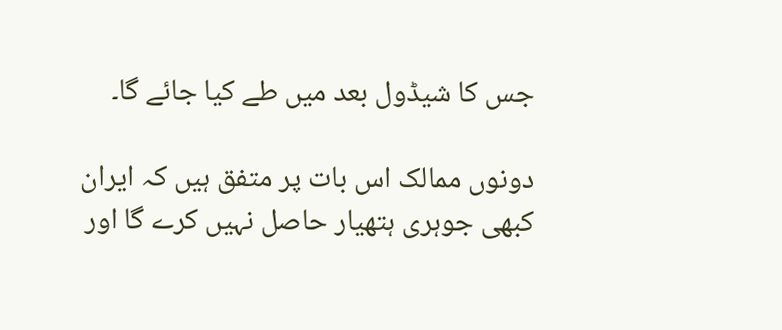جس کا شیڈول بعد میں طے کیا جائے گا۔

دونوں ممالک اس بات پر متفق ہیں کہ ایران کبھی جوہری ہتھیار حاصل نہیں کرے گا اور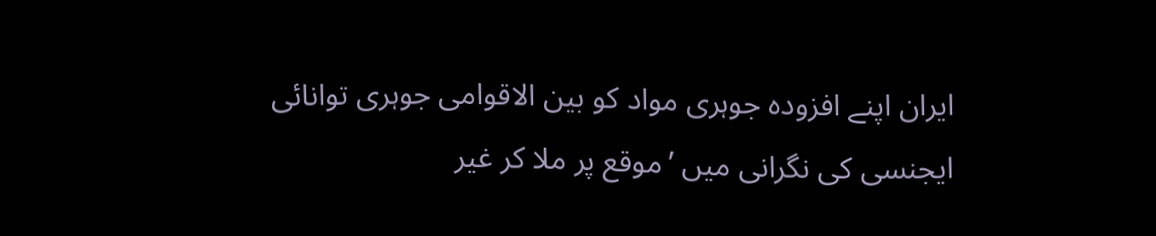ایران اپنے افزودہ جوہری مواد کو بین الاقوامی جوہری توانائی ایجنسی کی نگرانی میں ’موقع پر ملا کر غیر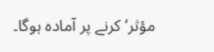مؤثر‘ کرنے پر آمادہ ہوگا۔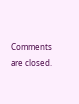Comments are closed.